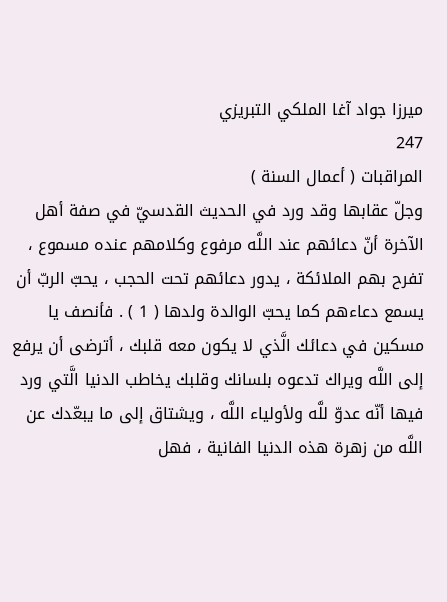ميرزا جواد آغا الملكي التبريزي
247
المراقبات ( أعمال السنة )
وجلّ عقابها وقد ورد في الحديث القدسيّ في صفة أهل الآخرة أنّ دعائهم عند اللَّه مرفوع وكلامهم عنده مسموع ، تفرح بهم الملائكة ، يدور دعائهم تحت الحجب ، يحبّ الربّ أن يسمع دعاءهم كما يحبّ الوالدة ولدها ( 1 ) . فأنصف يا مسكين في دعائك الَّذي لا يكون معه قلبك ، أترضى أن يرفع إلى اللَّه ويراك تدعوه بلسانك وقلبك يخاطب الدنيا الَّتي ورد فيها أنّه عدوّ للَّه ولأولياء اللَّه ، ويشتاق إلى ما يبعّدك عن اللَّه من زهرة هذه الدنيا الفانية ، فهل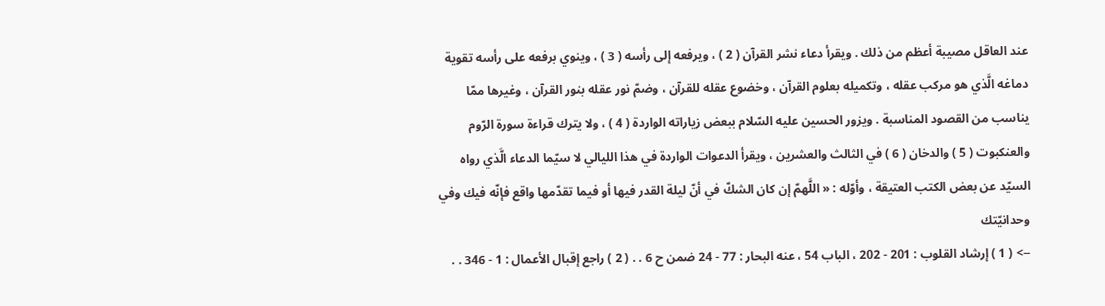عند العاقل مصيبة أعظم من ذلك . ويقرأ دعاء نشر القرآن ( 2 ) ، ويرفعه إلى رأسه ( 3 ) ، وينوي برفعه على رأسه تقوية دماغه الَّذي هو مركب عقله ، وتكميله بعلوم القرآن ، وخضوع عقله للقرآن ، وضمّ نور عقله بنور القرآن ، وغيرها ممّا يناسب من القصود المناسبة . ويزور الحسين عليه السّلام ببعض زياراته الواردة ( 4 ) ، ولا يترك قراءة سورة الرّوم والعنكبوت ( 5 ) والدخان ( 6 ) في الثالث والعشرين ، ويقرأ الدعوات الواردة في هذا الليالي لا سيّما الدعاء الَّذي رواه السيّد عن بعض الكتب العتيقة ، وأوّله : « اللَّهمّ إن كان الشكّ في أنّ ليلة القدر فيها أو فيما تقدّمها واقع فإنّه فيك وفي وحدانيّتك
--> ( 1 ) إرشاد القلوب : 201 - 202 ، الباب 54 ، عنه البحار : 77 - 24 ضمن ح 6 . . ( 2 ) راجع إقبال الأعمال : 1 - 346 . .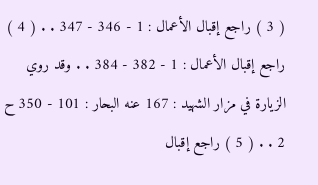( 3 ) راجع إقبال الأعمال : 1 - 346 - 347 . . ( 4 ) راجع إقبال الأعمال : 1 - 382 - 384 . . وقد روي الزيارة في مزار الشهيد : 167 عنه البحار : 101 - 350 ح 2 . . ( 5 ) راجع إقبال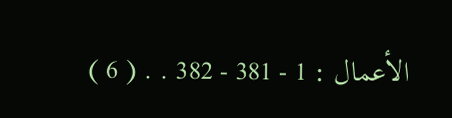الأعمال : 1 - 381 - 382 . . ( 6 )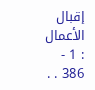إقبال الأعمال : 1 - 386 . .